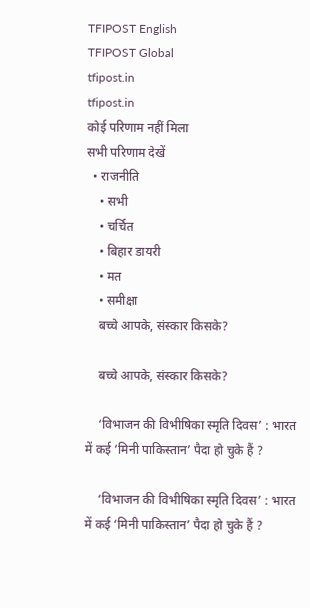TFIPOST English
TFIPOST Global
tfipost.in
tfipost.in
कोई परिणाम नहीं मिला
सभी परिणाम देखें
  • राजनीति
    • सभी
    • चर्चित
    • बिहार डायरी
    • मत
    • समीक्षा
    बच्चे आपके, संस्कार किसके?

    बच्चे आपके, संस्कार किसके?

    ‘विभाजन की विभीषिका स्मृति दिवस’ : भारत में कई ‘मिनी पाकिस्तान’ पैदा हो चुके हैं ?

    ‘विभाजन की विभीषिका स्मृति दिवस’ : भारत में कई ‘मिनी पाकिस्तान’ पैदा हो चुके हैं ?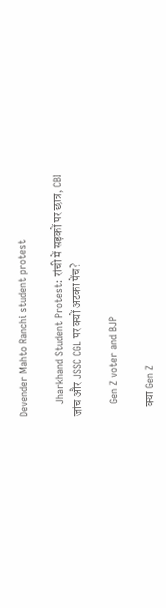Devender Mahto Ranchi student protest

    Jharkhand Student Protest: रांची में सड़कों पर छात्र, CBI जांच और JSSC CGL पर क्यों अटका पेंच?

    Gen Z voter and BJP

    क्या Gen Z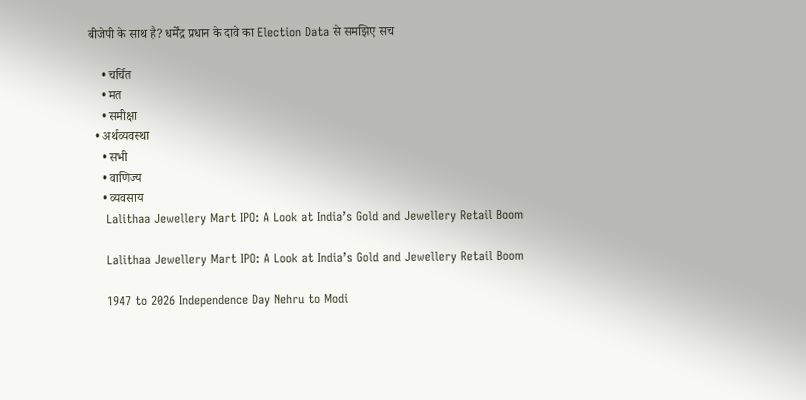बीजेपी के साथ है? धर्मेंद्र प्रधान के दावे का Election Data से समझिए सच

    • चर्चित
    • मत
    • समीक्षा
  • अर्थव्यवस्था
    • सभी
    • वाणिज्य
    • व्यवसाय
    Lalithaa Jewellery Mart IPO: A Look at India’s Gold and Jewellery Retail Boom

    Lalithaa Jewellery Mart IPO: A Look at India’s Gold and Jewellery Retail Boom

    1947 to 2026 Independence Day Nehru to Modi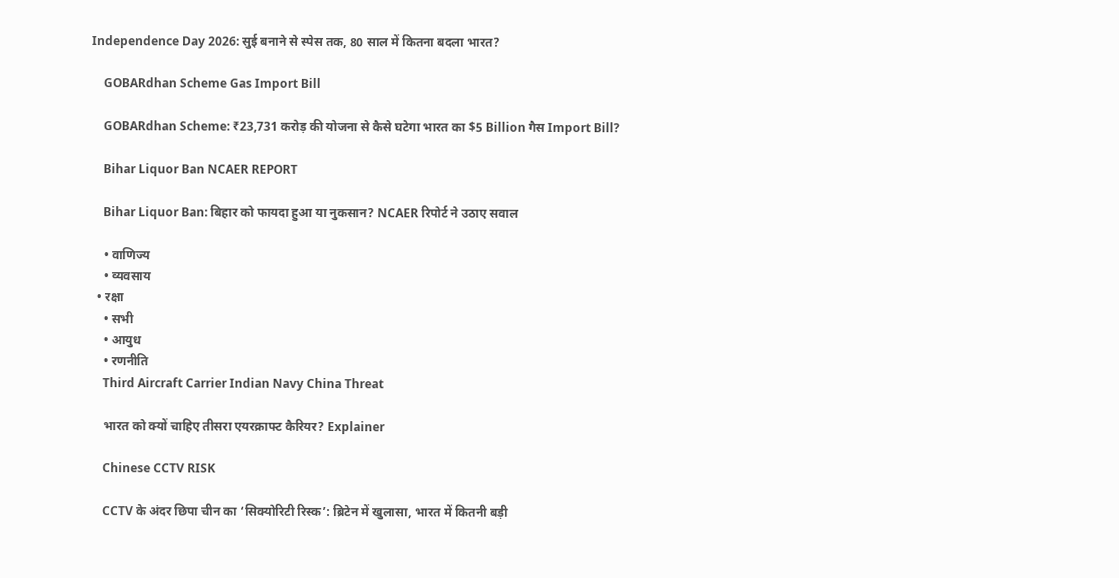Independence Day 2026: सुई बनाने से स्पेस तक, 80 साल में कितना बदला भारत?

    GOBARdhan Scheme Gas Import Bill

    GOBARdhan Scheme: ₹23,731 करोड़ की योजना से कैसे घटेगा भारत का $5 Billion गैस Import Bill?

    Bihar Liquor Ban NCAER REPORT

    Bihar Liquor Ban: बिहार को फायदा हुआ या नुकसान? NCAER रिपोर्ट ने उठाए सवाल

    • वाणिज्य
    • व्यवसाय
  • रक्षा
    • सभी
    • आयुध
    • रणनीति
    Third Aircraft Carrier Indian Navy China Threat

    भारत को क्यों चाहिए तीसरा एयरक्राफ्ट कैरियर? Explainer

    Chinese CCTV RISK

    CCTV के अंदर छिपा चीन का ‘सिक्योरिटी रिस्क’: ब्रिटेन में खुलासा, भारत में कितनी बड़ी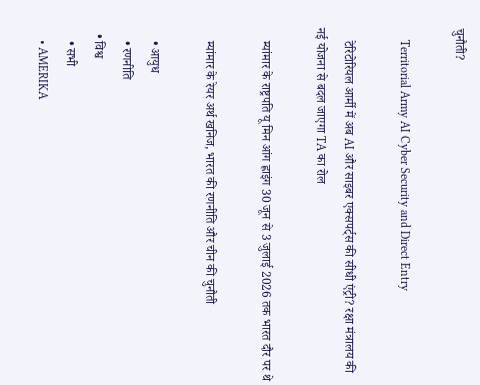चुनौती?

    Territorial Army AI Cyber Security and Direct Entry

    टेरिटोरियल आर्मी में अब AI और साइबर एक्सपर्ट्स की सीधी एंट्री? रक्षा मंत्रालय की नई योजना से बदल जाएगा TA का रोल

    म्यांमार के राष्ट्रपति यू मिन आंग ह्लाइंग 30 जून से 3 जुलाई 2026 तक भारत दौर पर थे

    म्यांमार के रेयर अर्थ खनिज, भारत की रणनीति और चीन की चुनौती

    • आयुध
    • रणनीति
  • विश्व
    • सभी
    • AMERIKA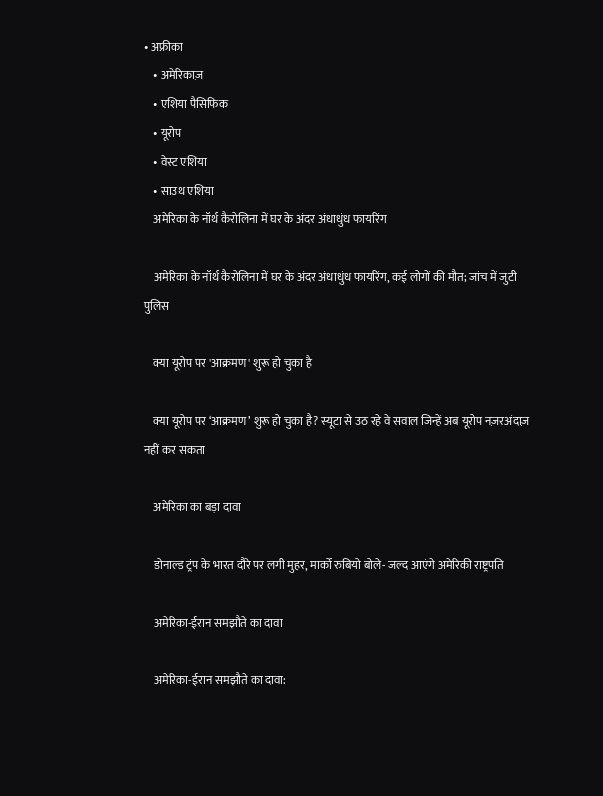• अफ्रीका
    • अमेरिकाज़
    • एशिया पैसिफिक
    • यूरोप
    • वेस्ट एशिया
    • साउथ एशिया
    अमेरिका के नॉर्थ कैरोलिना में घर के अंदर अंधाधुंध फायरिंग

    अमेरिका के नॉर्थ कैरोलिना में घर के अंदर अंधाधुंध फायरिंग, कई लोगों की मौत; जांच में जुटी पुलिस

    क्या यूरोप पर 'आक्रमण' शुरू हो चुका है

    क्या यूरोप पर ‘आक्रमण’ शुरू हो चुका है? स्यूटा से उठ रहे वे सवाल जिन्हें अब यूरोप नज़रअंदाज़ नहीं कर सकता

    अमेरिका का बड़ा दावा

    डोनाल्ड ट्रंप के भारत दौरे पर लगी मुहर, मार्को रुबियो बोले- जल्द आएंगे अमेरिकी राष्ट्रपति

    अमेरिका-ईरान समझौते का दावा

    अमेरिका-ईरान समझौते का दावा: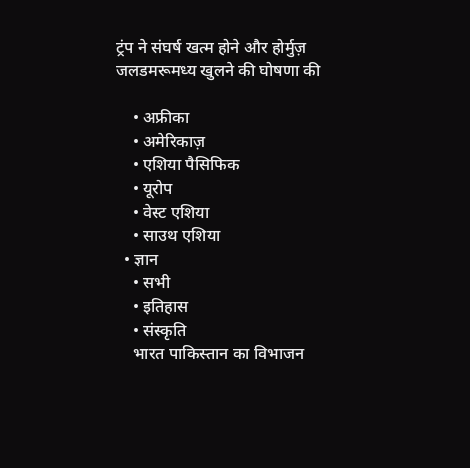ट्रंप ने संघर्ष खत्म होने और होर्मुज़ जलडमरूमध्य खुलने की घोषणा की

    • अफ्रीका
    • अमेरिकाज़
    • एशिया पैसिफिक
    • यूरोप
    • वेस्ट एशिया
    • साउथ एशिया
  • ज्ञान
    • सभी
    • इतिहास
    • संस्कृति
    भारत पाकिस्तान का विभाजन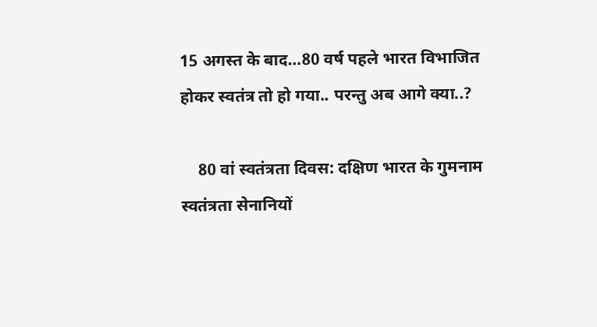15 अगस्त के बाद…80 वर्ष पहले भारत विभाजित होकर स्वतंत्र तो हो गया.. परन्तु अब आगे क्या..?

    80 वां स्वतंत्रता दिवस: दक्षिण भारत के गुमनाम स्वतंत्रता सेनानियों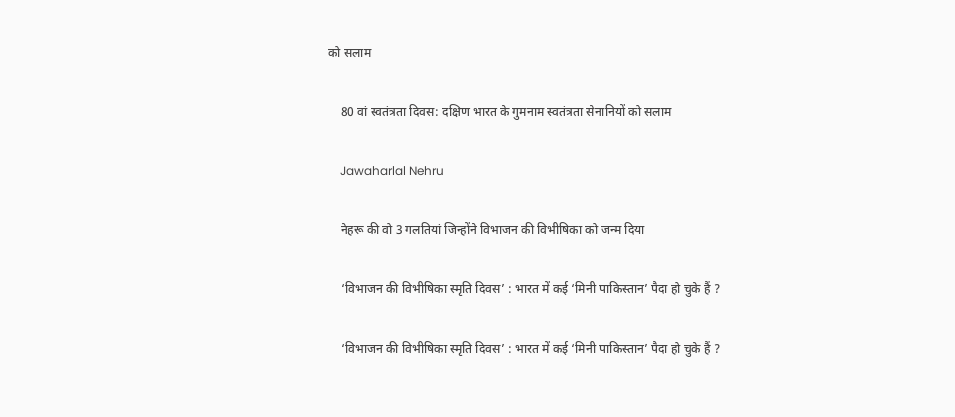को सलाम

    80 वां स्वतंत्रता दिवस: दक्षिण भारत के गुमनाम स्वतंत्रता सेनानियों को सलाम

    Jawaharlal Nehru

    नेहरू की वो 3 गलतियां जिन्होंने विभाजन की विभीषिका को जन्म दिया

    ‘विभाजन की विभीषिका स्मृति दिवस’ : भारत में कई ‘मिनी पाकिस्तान’ पैदा हो चुके हैं ?

    ‘विभाजन की विभीषिका स्मृति दिवस’ : भारत में कई ‘मिनी पाकिस्तान’ पैदा हो चुके हैं ?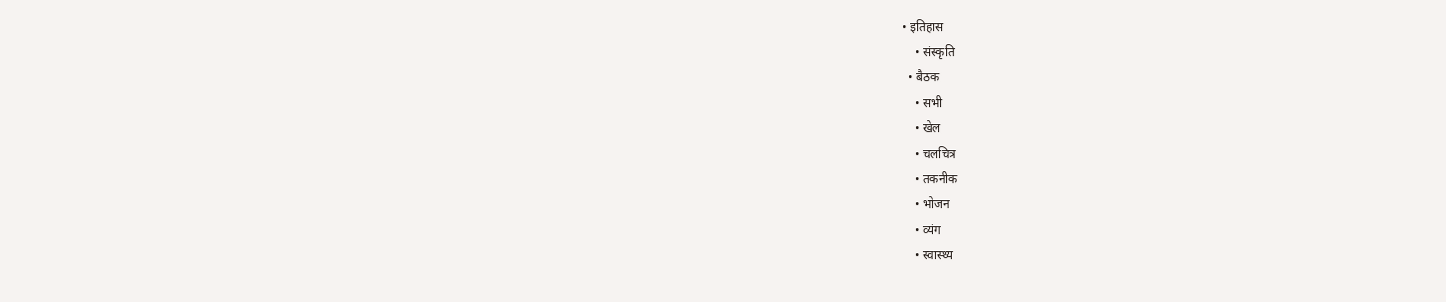• इतिहास
    • संस्कृति
  • बैठक
    • सभी
    • खेल
    • चलचित्र
    • तकनीक
    • भोजन
    • व्यंग
    • स्वास्थ्य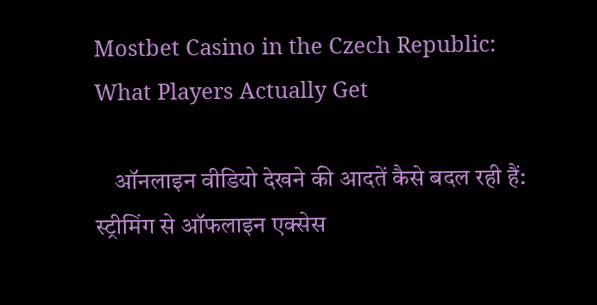Mostbet Casino in the Czech Republic: What Players Actually Get

    ऑनलाइन वीडियो देखने की आदतें कैसे बदल रही हैं: स्ट्रीमिंग से ऑफलाइन एक्सेस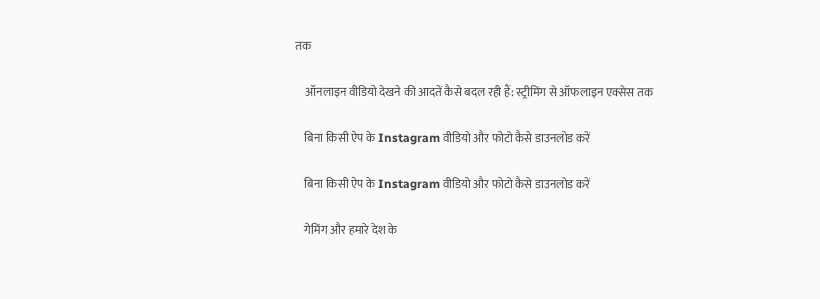तक

    ऑनलाइन वीडियो देखने की आदतें कैसे बदल रही हैं: स्ट्रीमिंग से ऑफलाइन एक्सेस तक

    बिना किसी ऐप के Instagram वीडियो और फोटो कैसे डाउनलोड करें

    बिना किसी ऐप के Instagram वीडियो और फोटो कैसे डाउनलोड करें

    गेमिंग और हमारे देश के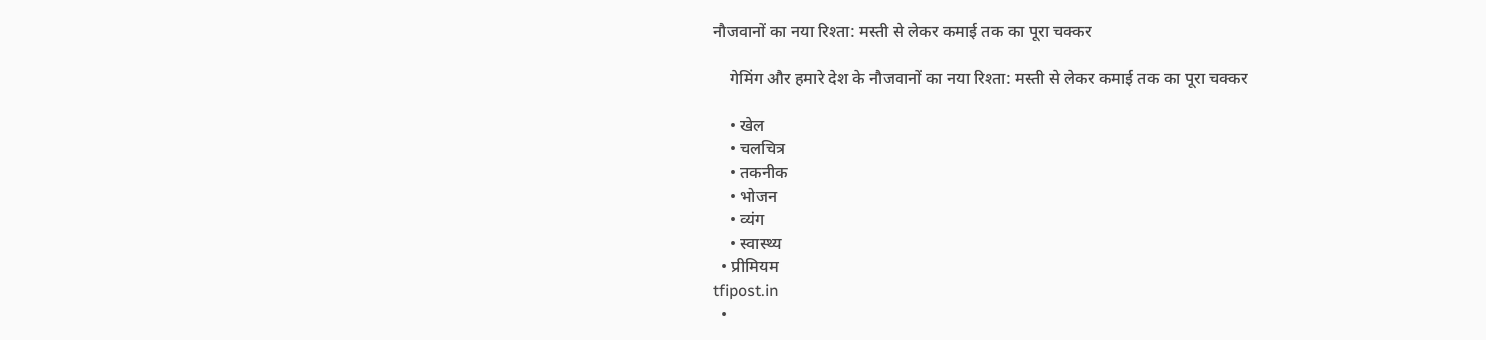नौजवानों का नया रिश्ता: मस्ती से लेकर कमाई तक का पूरा चक्कर

    गेमिंग और हमारे देश के नौजवानों का नया रिश्ता: मस्ती से लेकर कमाई तक का पूरा चक्कर

    • खेल
    • चलचित्र
    • तकनीक
    • भोजन
    • व्यंग
    • स्वास्थ्य
  • प्रीमियम
tfipost.in
  •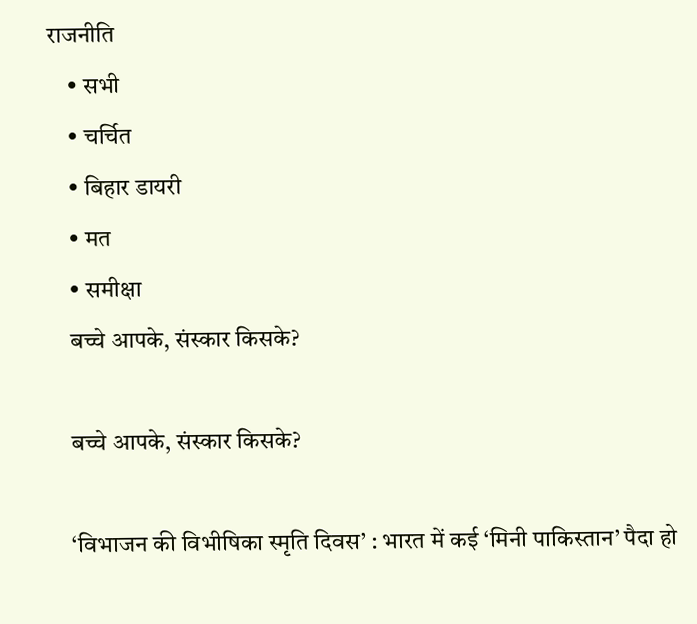राजनीति
    • सभी
    • चर्चित
    • बिहार डायरी
    • मत
    • समीक्षा
    बच्चे आपके, संस्कार किसके?

    बच्चे आपके, संस्कार किसके?

    ‘विभाजन की विभीषिका स्मृति दिवस’ : भारत में कई ‘मिनी पाकिस्तान’ पैदा हो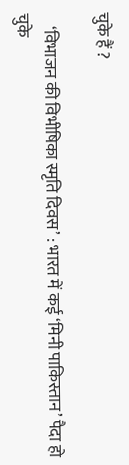चुके हैं ?

    ‘विभाजन की विभीषिका स्मृति दिवस’ : भारत में कई ‘मिनी पाकिस्तान’ पैदा हो चुके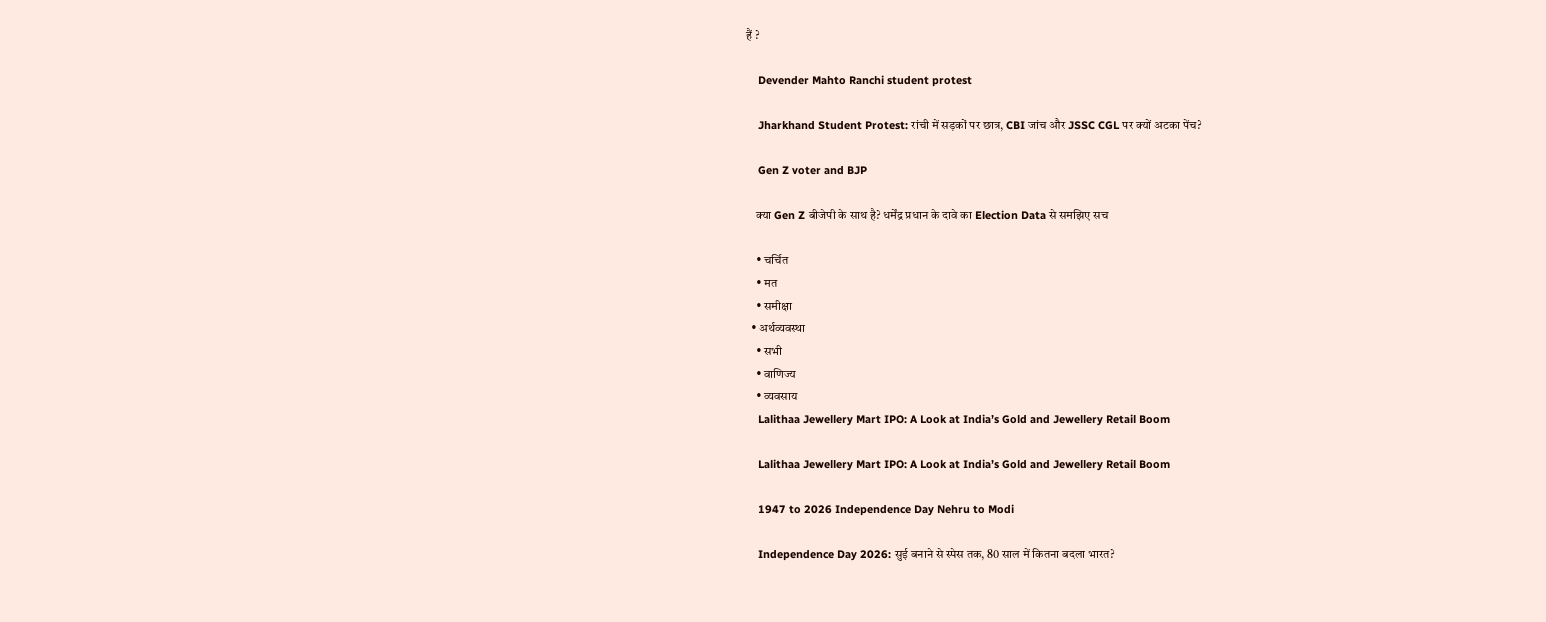हैं ?

    Devender Mahto Ranchi student protest

    Jharkhand Student Protest: रांची में सड़कों पर छात्र, CBI जांच और JSSC CGL पर क्यों अटका पेंच?

    Gen Z voter and BJP

    क्या Gen Z बीजेपी के साथ है? धर्मेंद्र प्रधान के दावे का Election Data से समझिए सच

    • चर्चित
    • मत
    • समीक्षा
  • अर्थव्यवस्था
    • सभी
    • वाणिज्य
    • व्यवसाय
    Lalithaa Jewellery Mart IPO: A Look at India’s Gold and Jewellery Retail Boom

    Lalithaa Jewellery Mart IPO: A Look at India’s Gold and Jewellery Retail Boom

    1947 to 2026 Independence Day Nehru to Modi

    Independence Day 2026: सुई बनाने से स्पेस तक, 80 साल में कितना बदला भारत?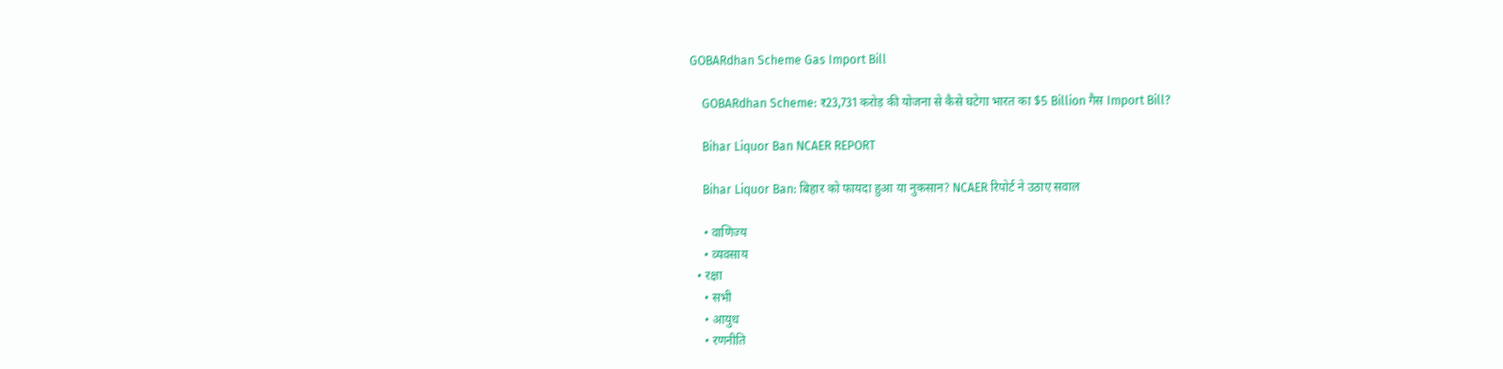GOBARdhan Scheme Gas Import Bill

    GOBARdhan Scheme: ₹23,731 करोड़ की योजना से कैसे घटेगा भारत का $5 Billion गैस Import Bill?

    Bihar Liquor Ban NCAER REPORT

    Bihar Liquor Ban: बिहार को फायदा हुआ या नुकसान? NCAER रिपोर्ट ने उठाए सवाल

    • वाणिज्य
    • व्यवसाय
  • रक्षा
    • सभी
    • आयुध
    • रणनीति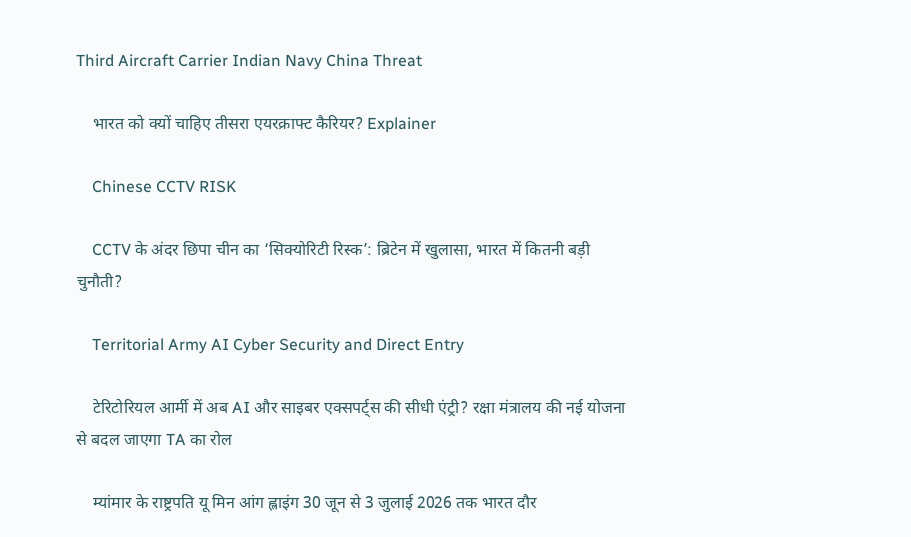Third Aircraft Carrier Indian Navy China Threat

    भारत को क्यों चाहिए तीसरा एयरक्राफ्ट कैरियर? Explainer

    Chinese CCTV RISK

    CCTV के अंदर छिपा चीन का ‘सिक्योरिटी रिस्क’: ब्रिटेन में खुलासा, भारत में कितनी बड़ी चुनौती?

    Territorial Army AI Cyber Security and Direct Entry

    टेरिटोरियल आर्मी में अब AI और साइबर एक्सपर्ट्स की सीधी एंट्री? रक्षा मंत्रालय की नई योजना से बदल जाएगा TA का रोल

    म्यांमार के राष्ट्रपति यू मिन आंग ह्लाइंग 30 जून से 3 जुलाई 2026 तक भारत दौर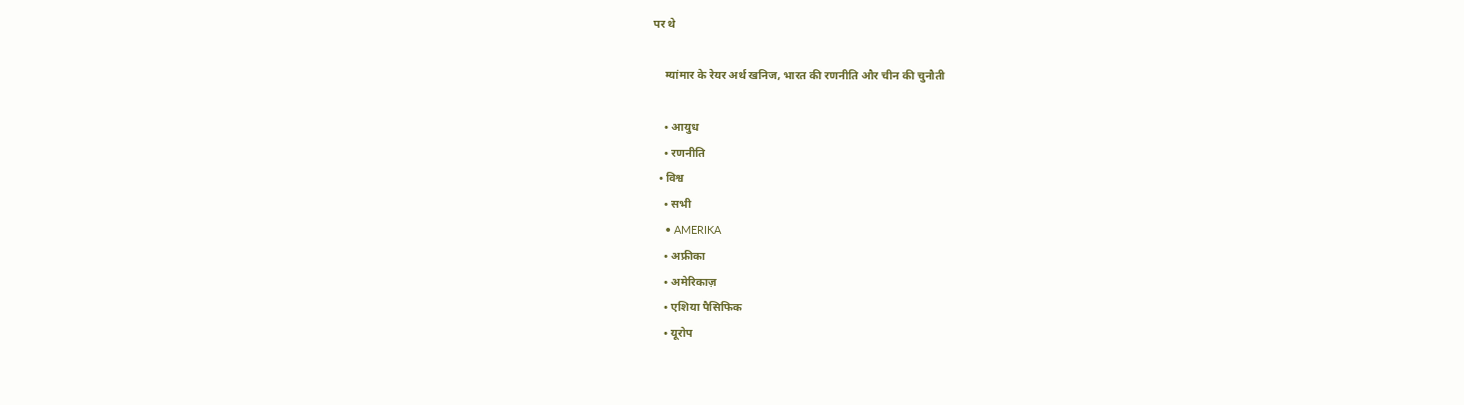पर थे

    म्यांमार के रेयर अर्थ खनिज, भारत की रणनीति और चीन की चुनौती

    • आयुध
    • रणनीति
  • विश्व
    • सभी
    • AMERIKA
    • अफ्रीका
    • अमेरिकाज़
    • एशिया पैसिफिक
    • यूरोप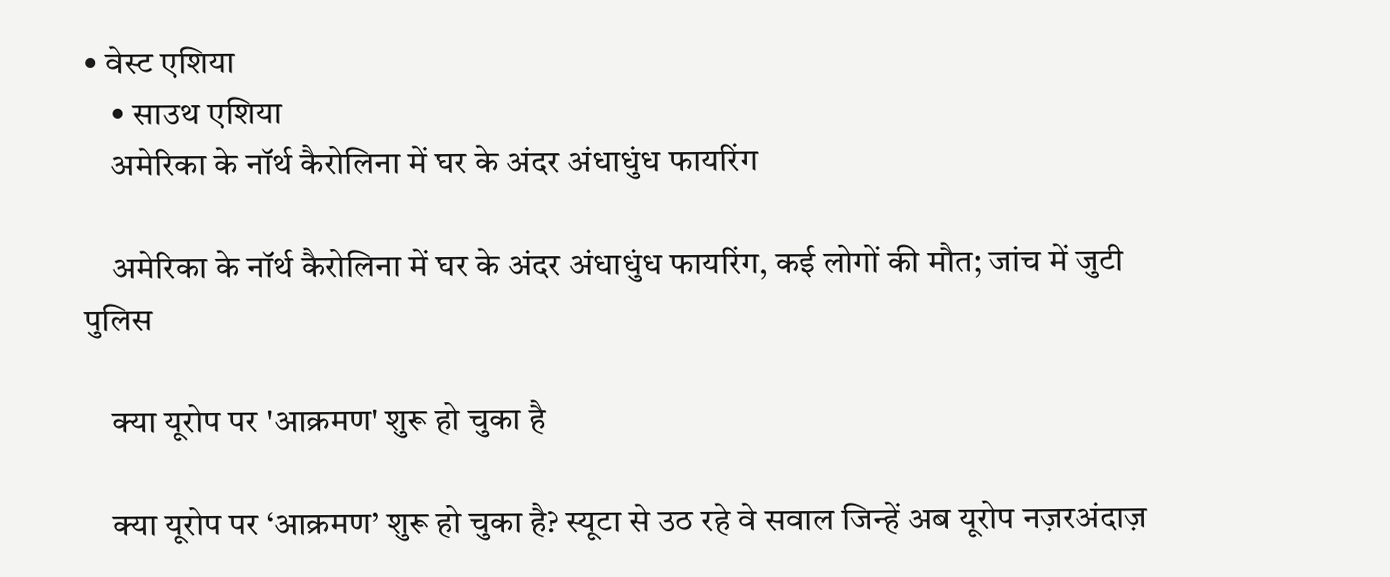• वेस्ट एशिया
    • साउथ एशिया
    अमेरिका के नॉर्थ कैरोलिना में घर के अंदर अंधाधुंध फायरिंग

    अमेरिका के नॉर्थ कैरोलिना में घर के अंदर अंधाधुंध फायरिंग, कई लोगों की मौत; जांच में जुटी पुलिस

    क्या यूरोप पर 'आक्रमण' शुरू हो चुका है

    क्या यूरोप पर ‘आक्रमण’ शुरू हो चुका है? स्यूटा से उठ रहे वे सवाल जिन्हें अब यूरोप नज़रअंदाज़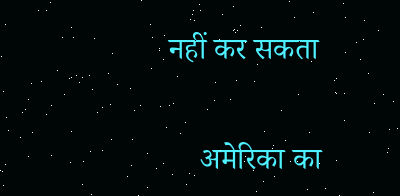नहीं कर सकता

    अमेरिका का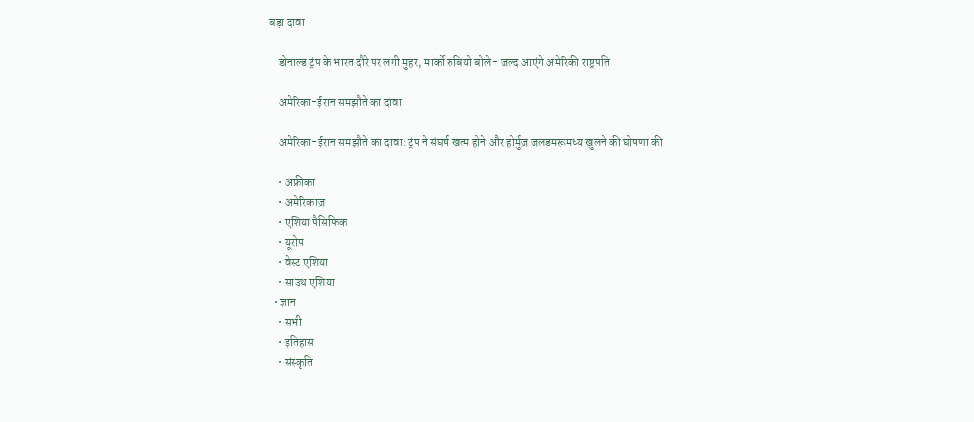बड़ा दावा

    डोनाल्ड ट्रंप के भारत दौरे पर लगी मुहर, मार्को रुबियो बोले- जल्द आएंगे अमेरिकी राष्ट्रपति

    अमेरिका-ईरान समझौते का दावा

    अमेरिका-ईरान समझौते का दावा: ट्रंप ने संघर्ष खत्म होने और होर्मुज़ जलडमरूमध्य खुलने की घोषणा की

    • अफ्रीका
    • अमेरिकाज़
    • एशिया पैसिफिक
    • यूरोप
    • वेस्ट एशिया
    • साउथ एशिया
  • ज्ञान
    • सभी
    • इतिहास
    • संस्कृति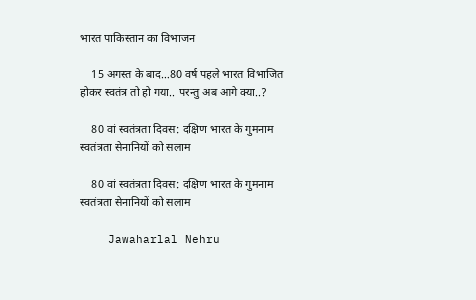भारत पाकिस्तान का विभाजन

    15 अगस्त के बाद…80 वर्ष पहले भारत विभाजित होकर स्वतंत्र तो हो गया.. परन्तु अब आगे क्या..?

    80 वां स्वतंत्रता दिवस: दक्षिण भारत के गुमनाम स्वतंत्रता सेनानियों को सलाम

    80 वां स्वतंत्रता दिवस: दक्षिण भारत के गुमनाम स्वतंत्रता सेनानियों को सलाम

    Jawaharlal Nehru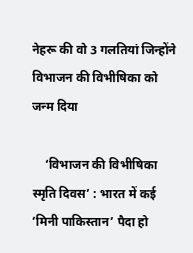नेहरू की वो 3 गलतियां जिन्होंने विभाजन की विभीषिका को जन्म दिया

    ‘विभाजन की विभीषिका स्मृति दिवस’ : भारत में कई ‘मिनी पाकिस्तान’ पैदा हो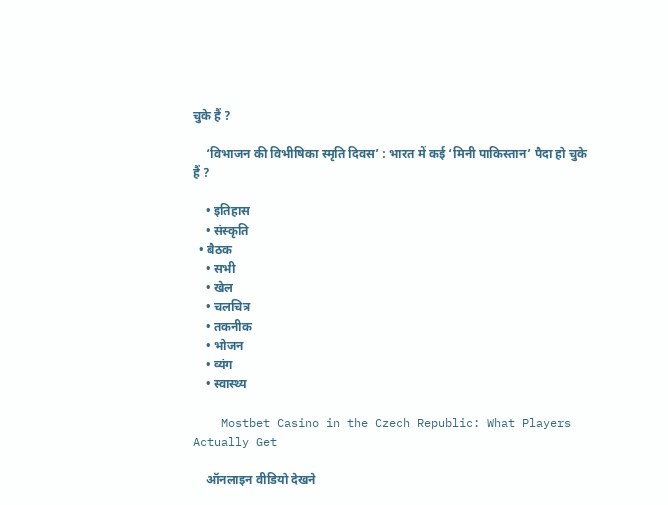चुके हैं ?

    ‘विभाजन की विभीषिका स्मृति दिवस’ : भारत में कई ‘मिनी पाकिस्तान’ पैदा हो चुके हैं ?

    • इतिहास
    • संस्कृति
  • बैठक
    • सभी
    • खेल
    • चलचित्र
    • तकनीक
    • भोजन
    • व्यंग
    • स्वास्थ्य

    Mostbet Casino in the Czech Republic: What Players Actually Get

    ऑनलाइन वीडियो देखने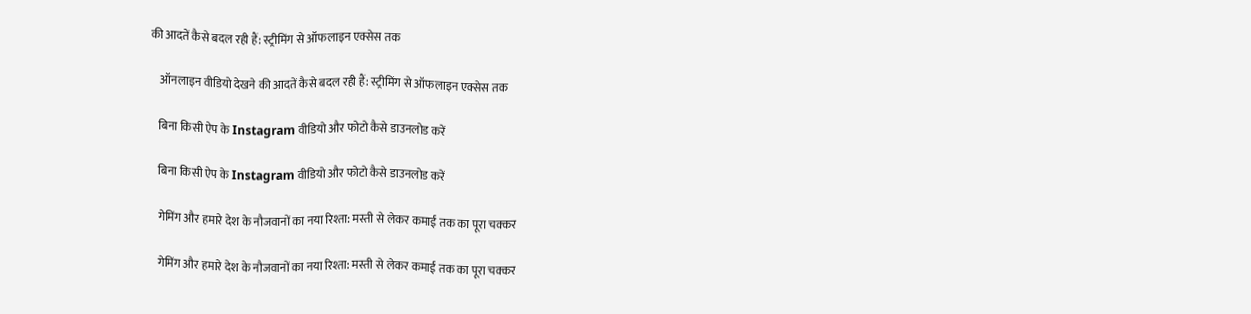की आदतें कैसे बदल रही हैं: स्ट्रीमिंग से ऑफलाइन एक्सेस तक

    ऑनलाइन वीडियो देखने की आदतें कैसे बदल रही हैं: स्ट्रीमिंग से ऑफलाइन एक्सेस तक

    बिना किसी ऐप के Instagram वीडियो और फोटो कैसे डाउनलोड करें

    बिना किसी ऐप के Instagram वीडियो और फोटो कैसे डाउनलोड करें

    गेमिंग और हमारे देश के नौजवानों का नया रिश्ता: मस्ती से लेकर कमाई तक का पूरा चक्कर

    गेमिंग और हमारे देश के नौजवानों का नया रिश्ता: मस्ती से लेकर कमाई तक का पूरा चक्कर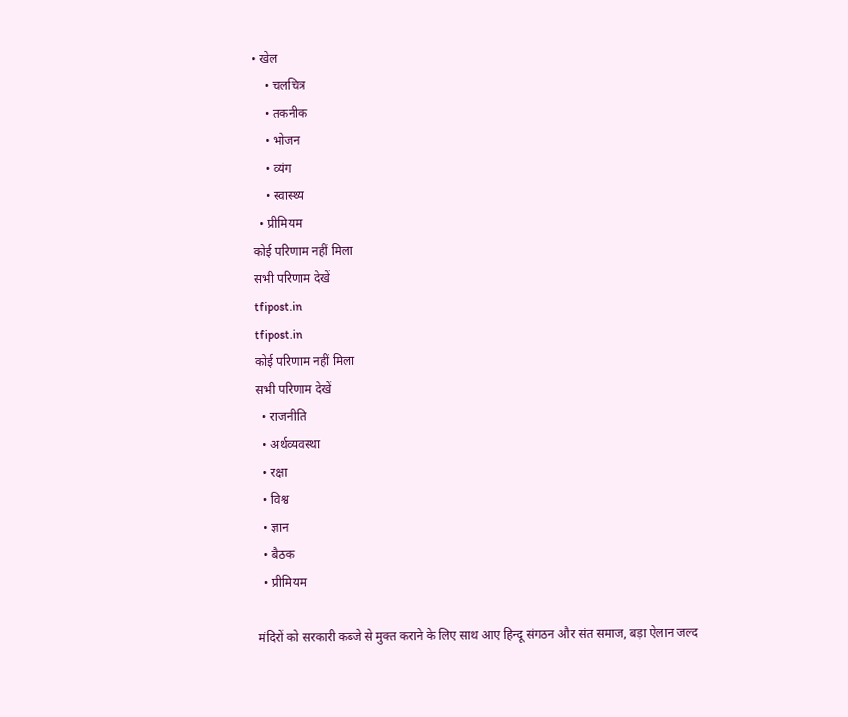• खेल
    • चलचित्र
    • तकनीक
    • भोजन
    • व्यंग
    • स्वास्थ्य
  • प्रीमियम
कोई परिणाम नहीं मिला
सभी परिणाम देखें
tfipost.in
tfipost.in
कोई परिणाम नहीं मिला
सभी परिणाम देखें
  • राजनीति
  • अर्थव्यवस्था
  • रक्षा
  • विश्व
  • ज्ञान
  • बैठक
  • प्रीमियम

मंदिरों को सरकारी कब्जे से मुक्त कराने के लिए साथ आए हिन्दू संगठन और संत समाज, बड़ा ऐलान जल्द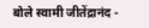बोले स्वामी जीतेंद्रानंद -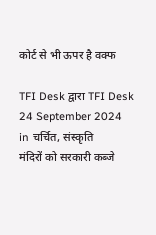कोर्ट से भी ऊपर है वक्फ

TFI Desk द्वारा TFI Desk
24 September 2024
in चर्चित, संस्कृति
मंदिरों को सरकारी कब्जे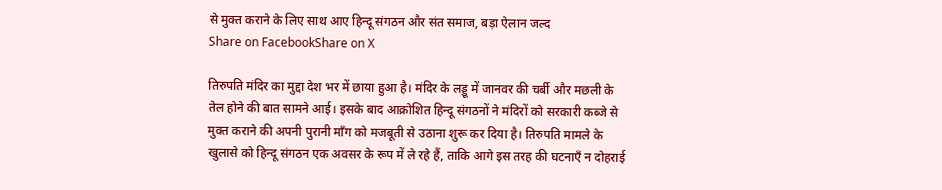से मुक्त कराने के लिए साथ आए हिन्दू संगठन और संत समाज, बड़ा ऐलान जल्द
Share on FacebookShare on X

तिरुपति मंदिर का मुद्दा देश भर में छाया हुआ है। मंदिर के लड्डू में जानवर की चर्बी और मछली के तेल होने की बात सामने आई। इसके बाद आक्रोशित हिन्दू संगठनों ने मंदिरों को सरकारी कब्जे से मुक्त कराने की अपनी पुरानी माँग को मजबूती से उठाना शुरू कर दिया है। तिरुपति मामले के खुलासे को हिन्दू संगठन एक अवसर के रूप में ले रहे हैं, ताकि आगे इस तरह की घटनाएँ न दोहराई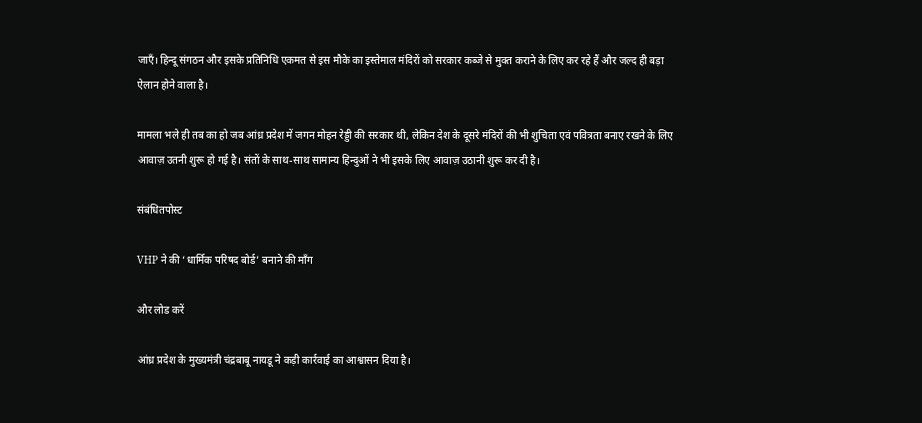जाएँ। हिन्दू संगठन और इसके प्रतिनिधि एकमत से इस मौके का इस्तेमाल मंदिरों को सरकार कब्जे से मुक्त कराने के लिए कर रहे हैं और जल्द ही बड़ा ऐलान होने वाला है।

मामला भले ही तब का हो जब आंध्र प्रदेश में जगन मोहन रेड्डी की सरकार थी, लेकिन देश के दूसरे मंदिरों की भी शुचिता एवं पवित्रता बनाए रखने के लिए आवाज़ उतनी शुरू हो गई है। संतों के साथ-साथ सामान्य हिन्दुओं ने भी इसके लिए आवाज़ उठानी शुरू कर दी है।

संबंधितपोस्ट

VHP ने की ‘धार्मिक परिषद बोर्ड’ बनाने की माँग

और लोड करें

आंध्र प्रदेश के मुख्यमंत्री चंद्रबाबू नायडू ने कड़ी कार्रवाई का आश्वासन दिया है।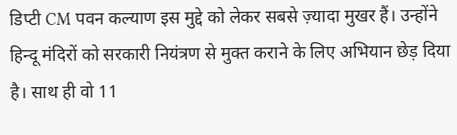डिप्टी CM पवन कल्याण इस मुद्दे को लेकर सबसे ज़्यादा मुखर हैं। उन्होंने हिन्दू मंदिरों को सरकारी नियंत्रण से मुक्त कराने के लिए अभियान छेड़ दिया है। साथ ही वो 11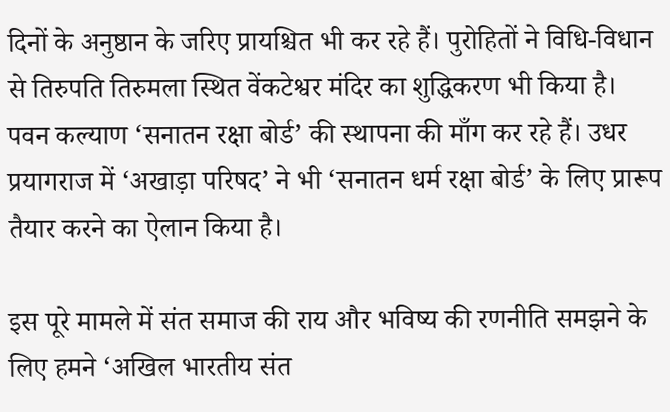दिनों के अनुष्ठान के जरिए प्रायश्चित भी कर रहे हैं। पुरोहितों ने विधि-विधान से तिरुपति तिरुमला स्थित वेंकटेश्वर मंदिर का शुद्धिकरण भी किया है। पवन कल्याण ‘सनातन रक्षा बोर्ड’ की स्थापना की माँग कर रहे हैं। उधर प्रयागराज में ‘अखाड़ा परिषद’ ने भी ‘सनातन धर्म रक्षा बोर्ड’ के लिए प्रारूप तैयार करने का ऐलान किया है।

इस पूरे मामले में संत समाज की राय और भविष्य की रणनीति समझने के लिए हमने ‘अखिल भारतीय संत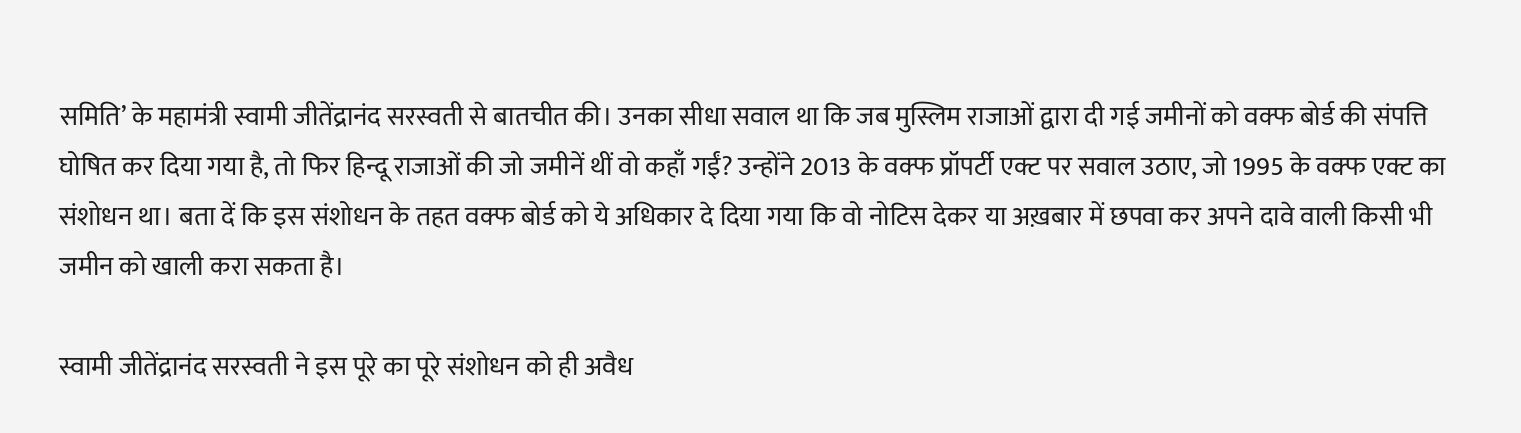समिति’ के महामंत्री स्वामी जीतेंद्रानंद सरस्वती से बातचीत की। उनका सीधा सवाल था कि जब मुस्लिम राजाओं द्वारा दी गई जमीनों को वक्फ बोर्ड की संपत्ति घोषित कर दिया गया है, तो फिर हिन्दू राजाओं की जो जमीनें थीं वो कहाँ गईं? उन्होंने 2013 के वक्फ प्रॉपर्टी एक्ट पर सवाल उठाए, जो 1995 के वक्फ एक्ट का संशोधन था। बता दें कि इस संशोधन के तहत वक्फ बोर्ड को ये अधिकार दे दिया गया कि वो नोटिस देकर या अख़बार में छपवा कर अपने दावे वाली किसी भी जमीन को खाली करा सकता है।

स्वामी जीतेंद्रानंद सरस्वती ने इस पूरे का पूरे संशोधन को ही अवैध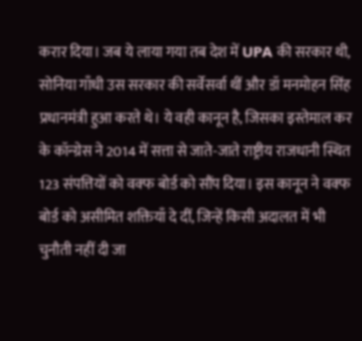करार दिया। जब ये लाया गया तब देश में UPA की सरकार थी, सोनिया गाँधी उस सरकार की सर्वेसर्वा थीं और डॉ मनमोहन सिंह प्रधानमंत्री हुआ करते थे। ये वही कानून है, जिसका इस्तेमाल कर के कॉन्ग्रेस ने 2014 में सत्ता से जाते-जाते राष्ट्रीय राजधानी स्थित 123 संपत्तियों को वक्फ बोर्ड को सौंप दिया। इस कानून ने वक्फ बोर्ड को असीमित शक्तियाँ दे दीं, जिन्हें किसी अदालत में भी चुनौती नहीं दी जा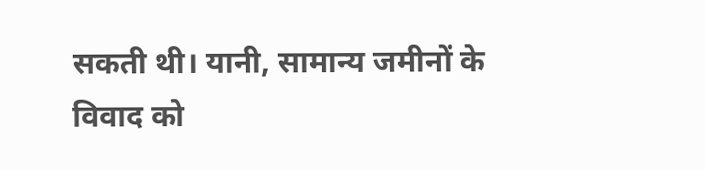सकती थी। यानी, सामान्य जमीनों के विवाद को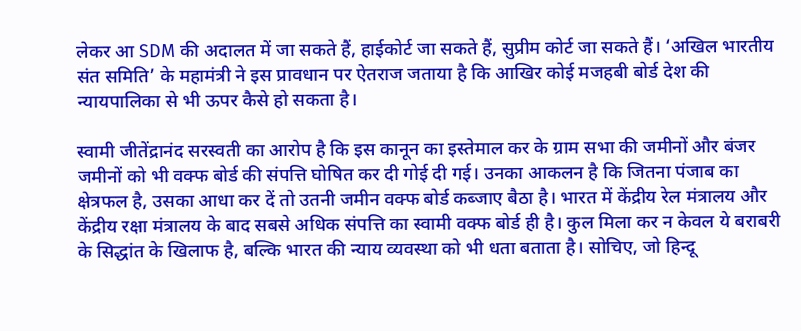लेकर आ SDM की अदालत में जा सकते हैं, हाईकोर्ट जा सकते हैं, सुप्रीम कोर्ट जा सकते हैं। ‘अखिल भारतीय संत समिति’ के महामंत्री ने इस प्रावधान पर ऐतराज जताया है कि आखिर कोई मजहबी बोर्ड देश की न्यायपालिका से भी ऊपर कैसे हो सकता है।

स्वामी जीतेंद्रानंद सरस्वती का आरोप है कि इस कानून का इस्तेमाल कर के ग्राम सभा की जमीनों और बंजर जमीनों को भी वक्फ बोर्ड की संपत्ति घोषित कर दी गोई दी गई। उनका आकलन है कि जितना पंजाब का क्षेत्रफल है, उसका आधा कर दें तो उतनी जमीन वक्फ बोर्ड कब्जाए बैठा है। भारत में केंद्रीय रेल मंत्रालय और केंद्रीय रक्षा मंत्रालय के बाद सबसे अधिक संपत्ति का स्वामी वक्फ बोर्ड ही है। कुल मिला कर न केवल ये बराबरी के सिद्धांत के खिलाफ है, बल्कि भारत की न्याय व्यवस्था को भी धता बताता है। सोचिए, जो हिन्दू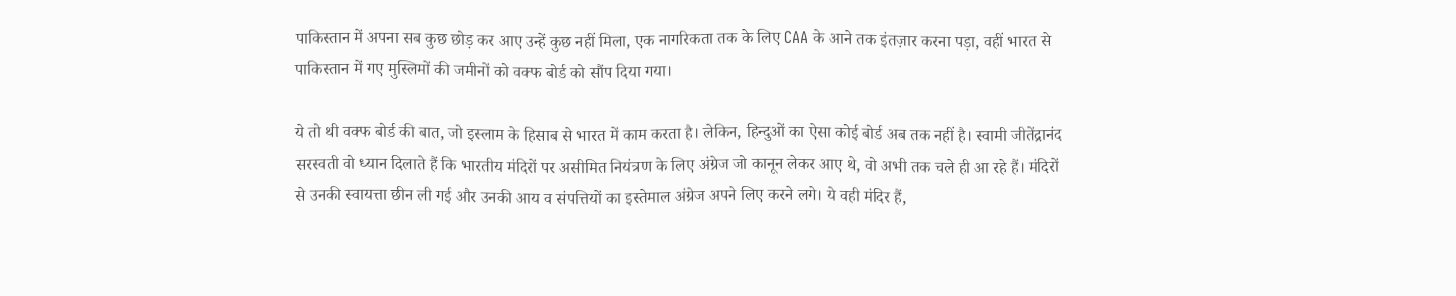पाकिस्तान में अपना सब कुछ छोड़ कर आए उन्हें कुछ नहीं मिला, एक नागरिकता तक के लिए CAA के आने तक इंतज़ार करना पड़ा, वहीं भारत से पाकिस्तान में गए मुस्लिमों की जमीनों को वक्फ बोर्ड को सौंप दिया गया।

ये तो थी वक्फ बोर्ड की बात, जो इस्लाम के हिसाब से भारत में काम करता है। लेकिन, हिन्दुओं का ऐसा कोई बोर्ड अब तक नहीं है। स्वामी जीतेंद्रानंद सरस्वती वो ध्यान दिलाते हैं कि भारतीय मंदिरों पर असीमित नियंत्रण के लिए अंग्रेज जो कानून लेकर आए थे, वो अभी तक चले ही आ रहे हैं। मंदिरों से उनकी स्वायत्ता छीन ली गई और उनकी आय व संपत्तियों का इस्तेमाल अंग्रेज अपने लिए करने लगे। ये वही मंदिर हैं,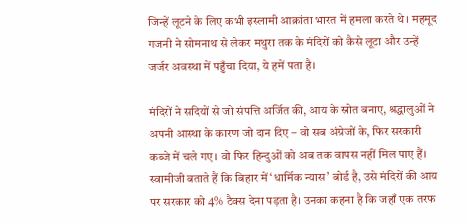जिन्हें लूटने के लिए कभी इस्लामी आक्रांता भारत में हमला करते थे। महमूद गजनी ने सोमनाथ से लेकर मथुरा तक के मंदिरों को कैसे लूटा और उन्हें जर्जर अवस्था में पहुँचा दिया, ये हमें पता है।

मंदिरों ने सदियों से जो संपत्ति अर्जित की, आय के स्रोत बनाए, श्रद्धालुओं ने अपनी आस्था के कारण जो दान दिए – वो सब अंग्रेजों के, फिर सरकारी कब्जे में चले गए। वो फिर हिन्दुओं को अब तक वापस नहीं मिल पाए हैं। स्वामीजी बताते हैं कि बिहार में ‘धार्मिक न्यास’ बोर्ड है, उसे मंदिरों की आय पर सरकार को 4% टैक्स देना पड़ता है। उनका कहना है कि जहाँ एक तरफ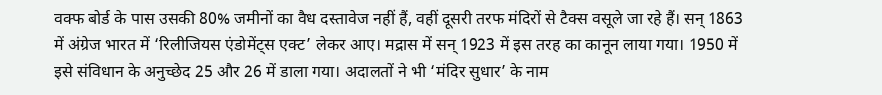वक्फ बोर्ड के पास उसकी 80% जमीनों का वैध दस्तावेज नहीं हैं, वहीं दूसरी तरफ मंदिरों से टैक्स वसूले जा रहे हैं। सन् 1863 में अंग्रेज भारत में ‘रिलीजियस एंडोमेंट्स एक्ट’ लेकर आए। मद्रास में सन् 1923 में इस तरह का कानून लाया गया। 1950 में इसे संविधान के अनुच्छेद 25 और 26 में डाला गया। अदालतों ने भी ‘मंदिर सुधार’ के नाम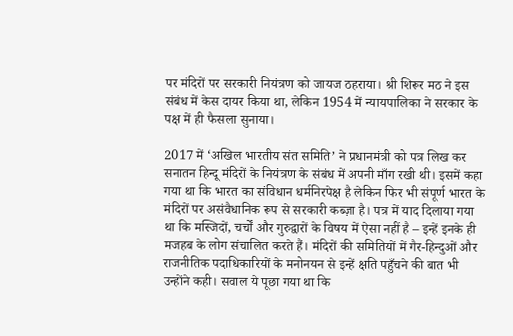पर मंदिरों पर सरकारी नियंत्रण को जायज ठहराया। श्री शिरूर मठ ने इस संबंध में केस दायर किया था, लेकिन 1954 में न्यायपालिका ने सरकार के पक्ष में ही फैसला सुनाया।

2017 में ‘अखिल भारतीय संत समिति’ ने प्रधानमंत्री को पत्र लिख कर सनातन हिन्दू मंदिरों के नियंत्रण के संबंध में अपनी माँग रखी थी। इसमें कहा गया था कि भारत का संविधान धर्मनिरपेक्ष है लेकिन फिर भी संपूर्ण भारत के मंदिरों पर असंवैधानिक रूप से सरकारी कब्ज़ा है। पत्र में याद दिलाया गया था कि मस्जिदों, चर्चों और गुरुद्वारों के विषय में ऐसा नहीं है – इन्हें इनके ही मजहब के लोग संचालित करते हैं। मंदिरों की समितियों में गैर-हिन्दुओं और राजनीतिक पदाधिकारियों के मनोनयन से इन्हें क्षति पहुँचने की बात भी उन्होंने कही। सवाल ये पूछा गया था कि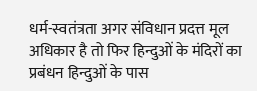धर्म-स्वतंत्रता अगर संविधान प्रदत्त मूल अधिकार है तो फिर हिन्दुओं के मंदिरों का प्रबंधन हिन्दुओं के पास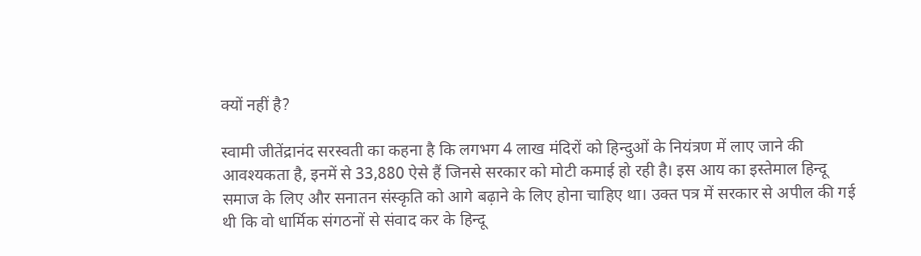क्यों नहीं है?

स्वामी जीतेंद्रानंद सरस्वती का कहना है कि लगभग 4 लाख मंदिरों को हिन्दुओं के नियंत्रण में लाए जाने की आवश्यकता है, इनमें से 33,880 ऐसे हैं जिनसे सरकार को मोटी कमाई हो रही है। इस आय का इस्तेमाल हिन्दू समाज के लिए और सनातन संस्कृति को आगे बढ़ाने के लिए होना चाहिए था। उक्त पत्र में सरकार से अपील की गई थी कि वो धार्मिक संगठनों से संवाद कर के हिन्दू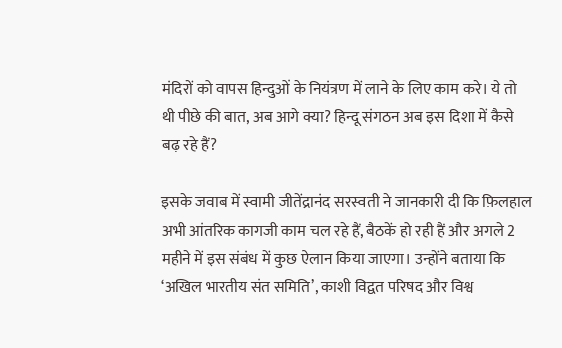मंदिरों को वापस हिन्दुओं के नियंत्रण में लाने के लिए काम करे। ये तो थी पीछे की बात, अब आगे क्या? हिन्दू संगठन अब इस दिशा में कैसे बढ़ रहे हैं?

इसके जवाब में स्वामी जीतेंद्रानंद सरस्वती ने जानकारी दी कि फ़िलहाल अभी आंतरिक कागजी काम चल रहे हैं, बैठकें हो रही हैं और अगले 2 महीने में इस संबंध में कुछ ऐलान किया जाएगा। उन्होंने बताया कि ‘अखिल भारतीय संत समिति’, काशी विद्वत परिषद और विश्व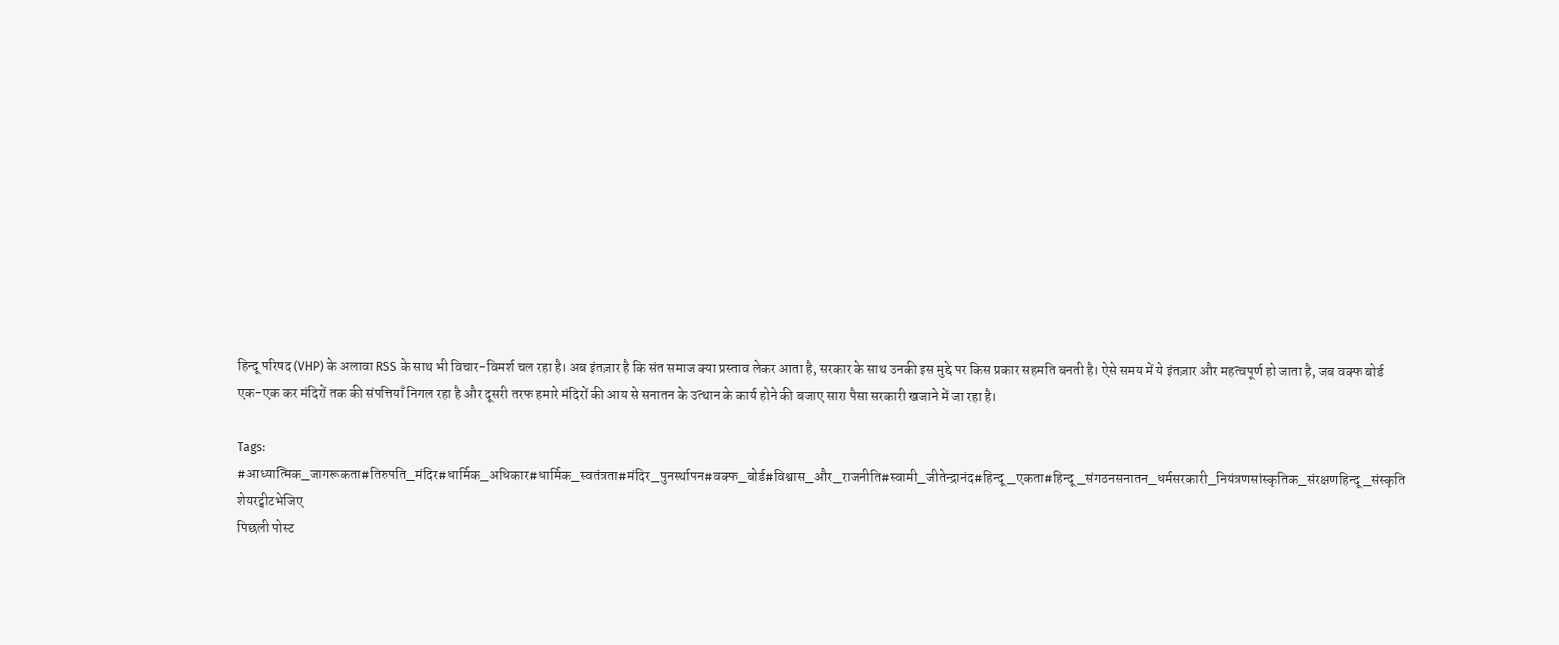हिन्दू परिषद (VHP) के अलावा RSS के साथ भी विचार-विमर्श चल रहा है। अब इंतज़ार है कि संत समाज क्या प्रस्ताव लेकर आता है, सरकार के साथ उनकी इस मुद्दे पर किस प्रकार सहमति बनती है। ऐसे समय में ये इंतज़ार और महत्वपूर्ण हो जाता है, जब वक्फ बोर्ड एक-एक कर मंदिरों तक की संपत्तियाँ निगल रहा है और दूसरी तरफ हमारे मंदिरों की आय से सनातन के उत्थान के कार्य होने की बजाए सारा पैसा सरकारी खजाने में जा रहा है।

Tags: #आध्यात्मिक_जागरूकता#तिरुपति_मंदिर#धार्मिक_अधिकार#धार्मिक_स्वतंत्रता#मंदिर_पुनर्स्थापन#वक्फ_बोर्ड#विश्वास_और_राजनीति#स्वामी_जीतेन्द्रानंद#हिन्दू_एकता#हिन्दू_संगठनसनातन_धर्मसरकारी_नियंत्रणसांस्कृतिक_संरक्षणहिन्दू_संस्कृति
शेयरट्वीटभेजिए
पिछली पोस्ट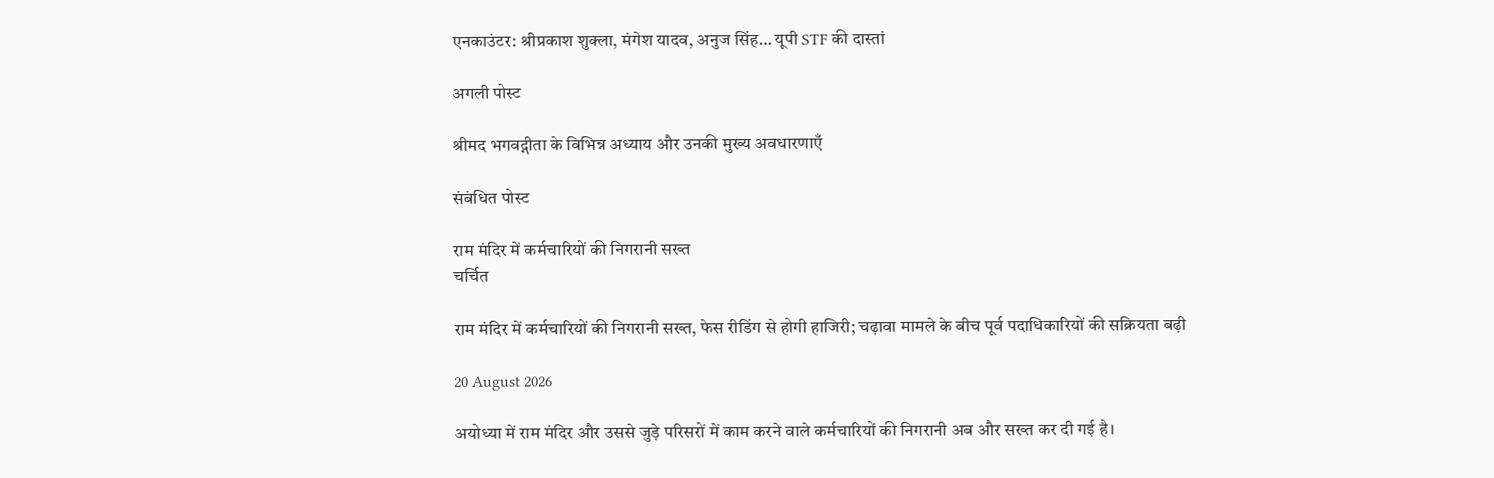एनकाउंटर: श्रीप्रकाश शुक्ला, मंगेश यादव, अनुज सिंह… यूपी STF की दास्तां

अगली पोस्ट

श्रीमद भगवद्गीता के विभिन्न अध्याय और उनकी मुख्य अवधारणाएँ

संबंधित पोस्ट

राम मंदिर में कर्मचारियों की निगरानी सख्त
चर्चित

राम मंदिर में कर्मचारियों की निगरानी सख्त, फेस रीडिंग से होगी हाजिरी; चढ़ावा मामले के बीच पूर्व पदाधिकारियों की सक्रियता बढ़ी

20 August 2026

अयोध्या में राम मंदिर और उससे जुड़े परिसरों में काम करने वाले कर्मचारियों की निगरानी अब और सख्त कर दी गई है।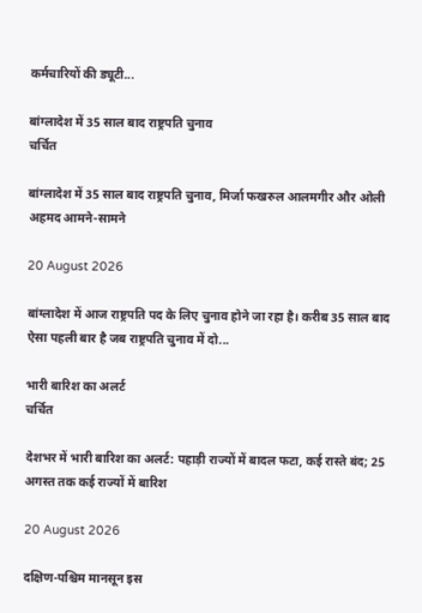कर्मचारियों की ड्यूटी...

बांग्लादेश में 35 साल बाद राष्ट्रपति चुनाव
चर्चित

बांग्लादेश में 35 साल बाद राष्ट्रपति चुनाव, मिर्जा फखरुल आलमगीर और ओली अहमद आमने-सामने

20 August 2026

बांग्लादेश में आज राष्ट्रपति पद के लिए चुनाव होने जा रहा है। करीब 35 साल बाद ऐसा पहली बार है जब राष्ट्रपति चुनाव में दो...

भारी बारिश का अलर्ट
चर्चित

देशभर में भारी बारिश का अलर्ट: पहाड़ी राज्यों में बादल फटा, कई रास्ते बंद; 25 अगस्त तक कई राज्यों में बारिश

20 August 2026

दक्षिण-पश्चिम मानसून इस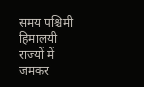समय पश्चिमी हिमालयी राज्यों में जमकर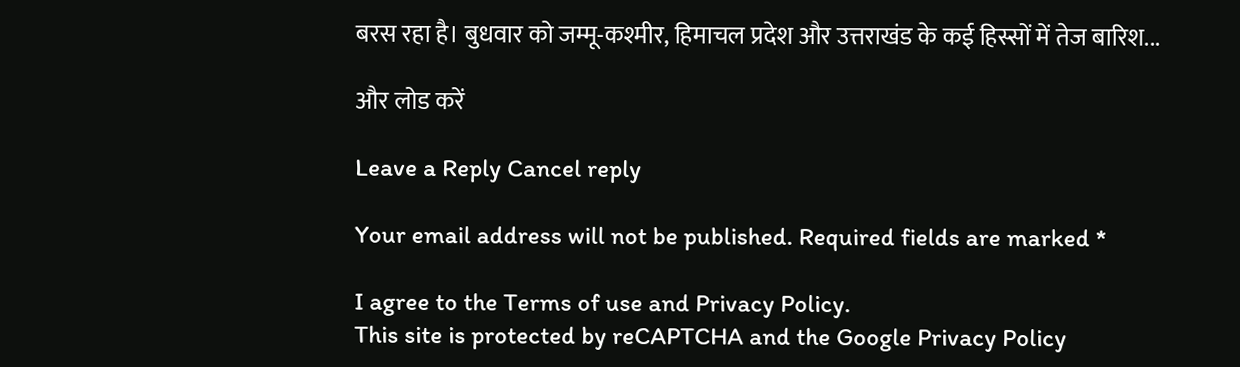बरस रहा है। बुधवार को जम्मू-कश्मीर, हिमाचल प्रदेश और उत्तराखंड के कई हिस्सों में तेज बारिश...

और लोड करें

Leave a Reply Cancel reply

Your email address will not be published. Required fields are marked *

I agree to the Terms of use and Privacy Policy.
This site is protected by reCAPTCHA and the Google Privacy Policy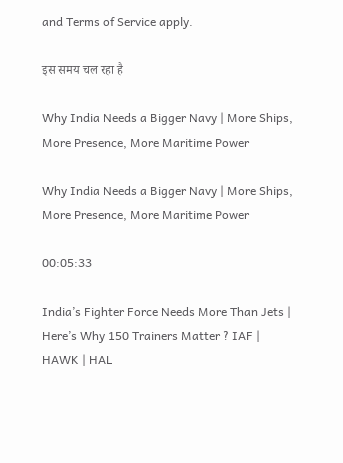and Terms of Service apply.

इस समय चल रहा है

Why India Needs a Bigger Navy | More Ships, More Presence, More Maritime Power

Why India Needs a Bigger Navy | More Ships, More Presence, More Maritime Power

00:05:33

India’s Fighter Force Needs More Than Jets | Here’s Why 150 Trainers Matter ? IAF | HAWK | HAL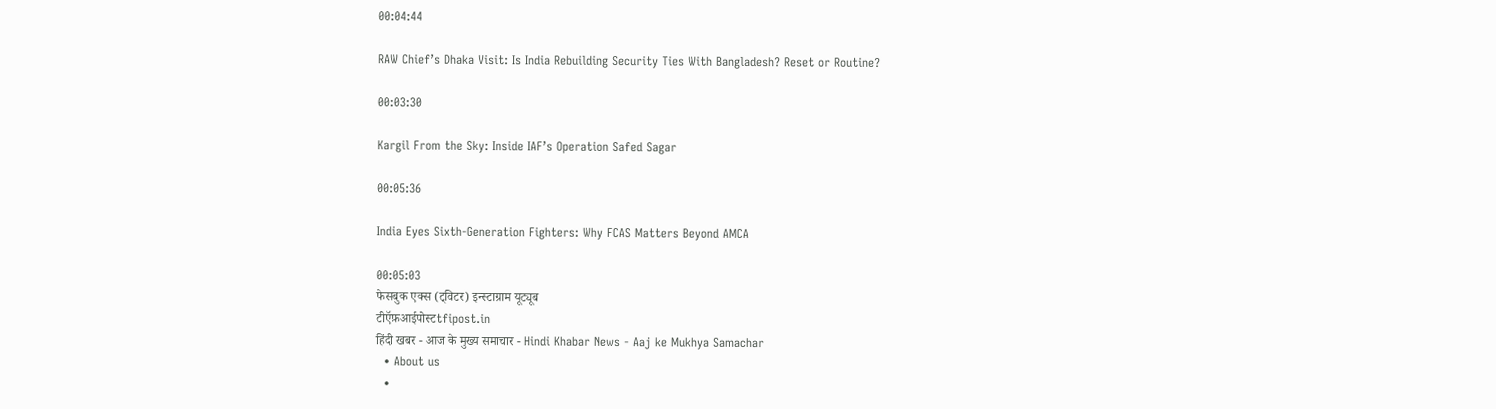00:04:44

RAW Chief’s Dhaka Visit: Is India Rebuilding Security Ties With Bangladesh? Reset or Routine?

00:03:30

Kargil From the Sky: Inside IAF’s Operation Safed Sagar

00:05:36

India Eyes Sixth-Generation Fighters: Why FCAS Matters Beyond AMCA

00:05:03
फेसबुक एक्स (ट्विटर) इन्स्टाग्राम यूट्यूब
टीऍफ़आईपोस्टtfipost.in
हिंदी खबर - आज के मुख्य समाचार - Hindi Khabar News - Aaj ke Mukhya Samachar
  • About us
  •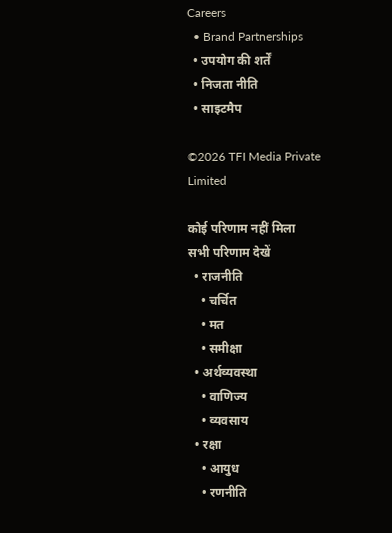Careers
  • Brand Partnerships
  • उपयोग की शर्तें
  • निजता नीति
  • साइटमैप

©2026 TFI Media Private Limited

कोई परिणाम नहीं मिला
सभी परिणाम देखें
  • राजनीति
    • चर्चित
    • मत
    • समीक्षा
  • अर्थव्यवस्था
    • वाणिज्य
    • व्यवसाय
  • रक्षा
    • आयुध
    • रणनीति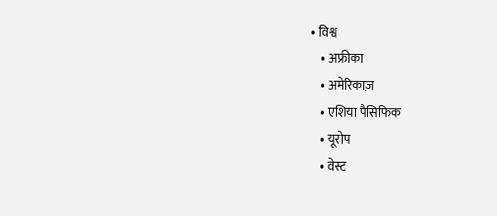• विश्व
    • अफ्रीका
    • अमेरिकाज़
    • एशिया पैसिफिक
    • यूरोप
    • वेस्ट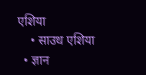एशिया
    • साउथ एशिया
  • ज्ञान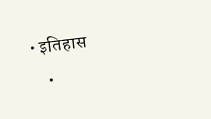• इतिहास
    •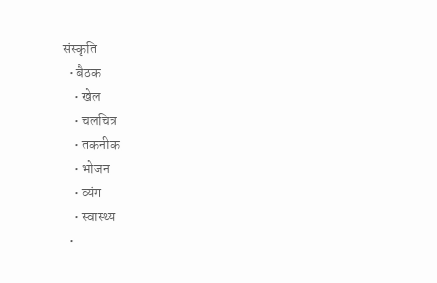संस्कृति
  • बैठक
    • खेल
    • चलचित्र
    • तकनीक
    • भोजन
    • व्यंग
    • स्वास्थ्य
  •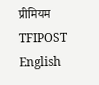प्रीमियम
TFIPOST English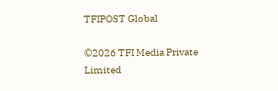TFIPOST Global

©2026 TFI Media Private Limited